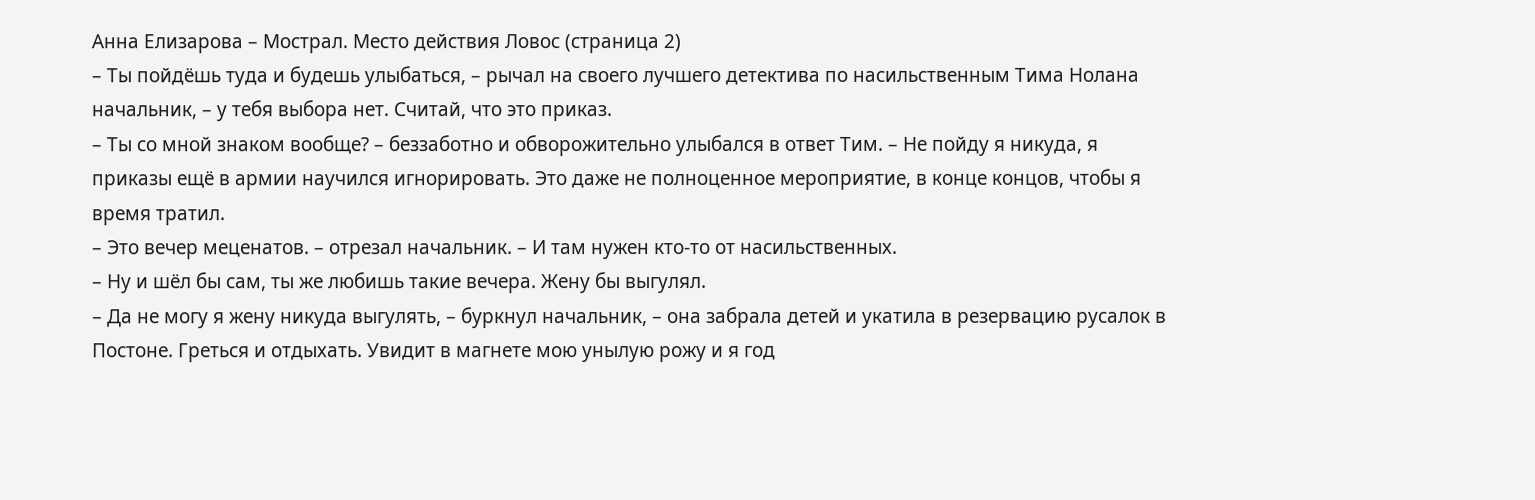Анна Елизарова – Мострал. Место действия Ловос (страница 2)
– Ты пойдёшь туда и будешь улыбаться, – рычал на своего лучшего детектива по насильственным Тима Нолана начальник, – у тебя выбора нет. Считай, что это приказ.
– Ты со мной знаком вообще? – беззаботно и обворожительно улыбался в ответ Тим. – Не пойду я никуда, я приказы ещё в армии научился игнорировать. Это даже не полноценное мероприятие, в конце концов, чтобы я время тратил.
– Это вечер меценатов. – отрезал начальник. – И там нужен кто-то от насильственных.
– Ну и шёл бы сам, ты же любишь такие вечера. Жену бы выгулял.
– Да не могу я жену никуда выгулять, – буркнул начальник, – она забрала детей и укатила в резервацию русалок в Постоне. Греться и отдыхать. Увидит в магнете мою унылую рожу и я год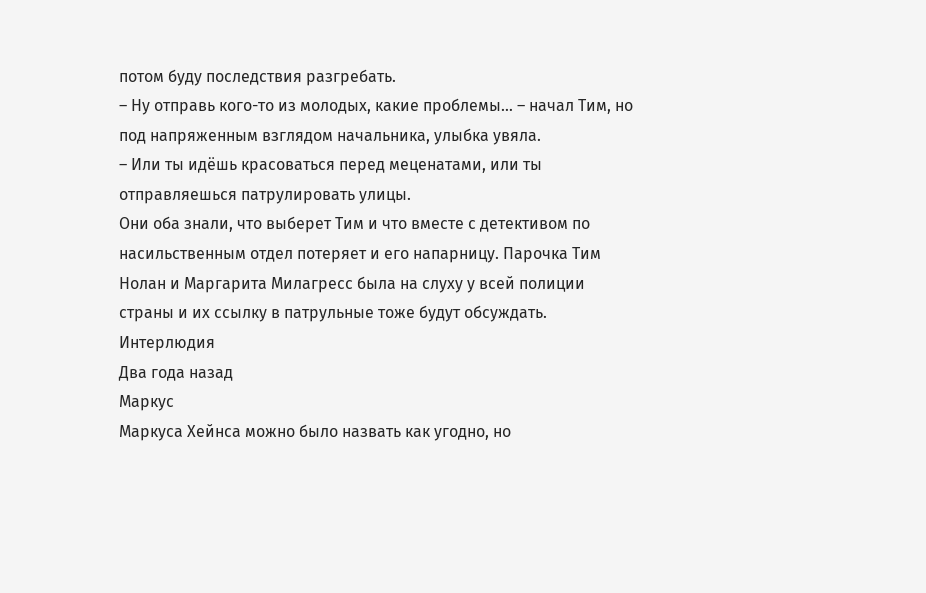потом буду последствия разгребать.
– Ну отправь кого-то из молодых, какие проблемы… – начал Тим, но под напряженным взглядом начальника, улыбка увяла.
– Или ты идёшь красоваться перед меценатами, или ты отправляешься патрулировать улицы.
Они оба знали, что выберет Тим и что вместе с детективом по насильственным отдел потеряет и его напарницу. Парочка Тим Нолан и Маргарита Милагресс была на слуху у всей полиции страны и их ссылку в патрульные тоже будут обсуждать.
Интерлюдия
Два года назад
Маркус
Маркуса Хейнса можно было назвать как угодно, но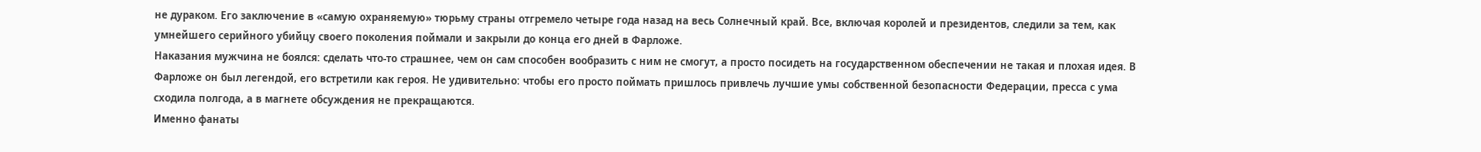не дураком. Его заключение в «самую охраняемую» тюрьму страны отгремело четыре года назад на весь Солнечный край. Все, включая королей и президентов, следили за тем, как умнейшего серийного убийцу своего поколения поймали и закрыли до конца его дней в Фарложе.
Наказания мужчина не боялся: сделать что-то страшнее, чем он сам способен вообразить с ним не смогут, а просто посидеть на государственном обеспечении не такая и плохая идея. В Фарложе он был легендой, его встретили как героя. Не удивительно: чтобы его просто поймать пришлось привлечь лучшие умы собственной безопасности Федерации, пресса с ума сходила полгода, а в магнете обсуждения не прекращаются.
Именно фанаты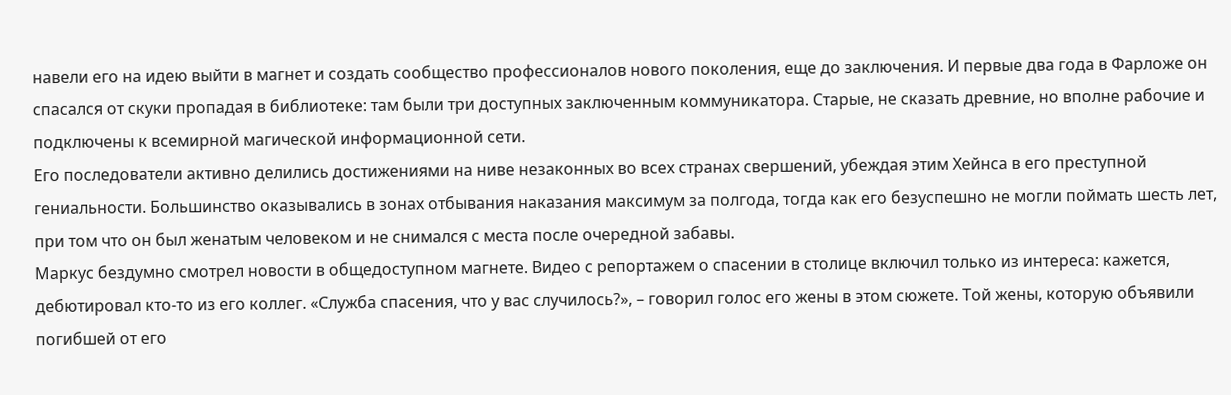навели его на идею выйти в магнет и создать сообщество профессионалов нового поколения, еще до заключения. И первые два года в Фарложе он спасался от скуки пропадая в библиотеке: там были три доступных заключенным коммуникатора. Старые, не сказать древние, но вполне рабочие и подключены к всемирной магической информационной сети.
Его последователи активно делились достижениями на ниве незаконных во всех странах свершений, убеждая этим Хейнса в его преступной гениальности. Большинство оказывались в зонах отбывания наказания максимум за полгода, тогда как его безуспешно не могли поймать шесть лет, при том что он был женатым человеком и не снимался с места после очередной забавы.
Маркус бездумно смотрел новости в общедоступном магнете. Видео с репортажем о спасении в столице включил только из интереса: кажется, дебютировал кто-то из его коллег. «Служба спасения, что у вас случилось?», – говорил голос его жены в этом сюжете. Той жены, которую объявили погибшей от его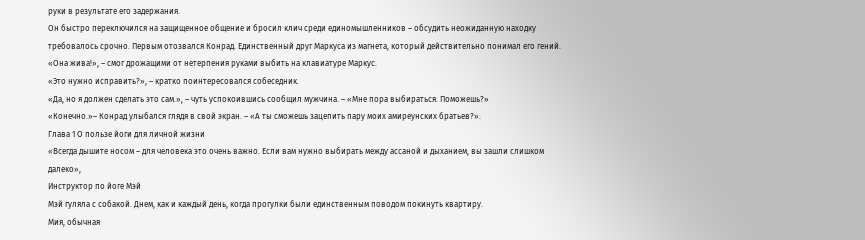руки в результате его задержания.
Он быстро переключился на защищенное общение и бросил клич среди единомышленников – обсудить неожиданную находку требовалось срочно. Первым отозвался Конрад. Единственный друг Маркуса из магнета, который действительно понимал его гений.
«Она жива!», – смог дрожащими от нетерпения руками выбить на клавиатуре Маркус.
«Это нужно исправить?», – кратко поинтересовался собеседник.
«Да, но я должен сделать это сам.», – чуть успокоившись сообщил мужчина. – «Мне пора выбираться. Поможешь?»
«Конечно.»– Конрад улыбался глядя в свой экран. – «А ты сможешь зацепить пару моих амиреунских братьев?».
Глава 1 О пользе йоги для личной жизни
«Всегда дышите носом – для человека это очень важно. Если вам нужно выбирать между ассаной и дыханием, вы зашли слишком далеко»,
Инструктор по йоге Мэй
Мэй гуляла с собакой. Днем, как и каждый день, когда прогулки были единственным поводом покинуть квартиру.
Мия, обычная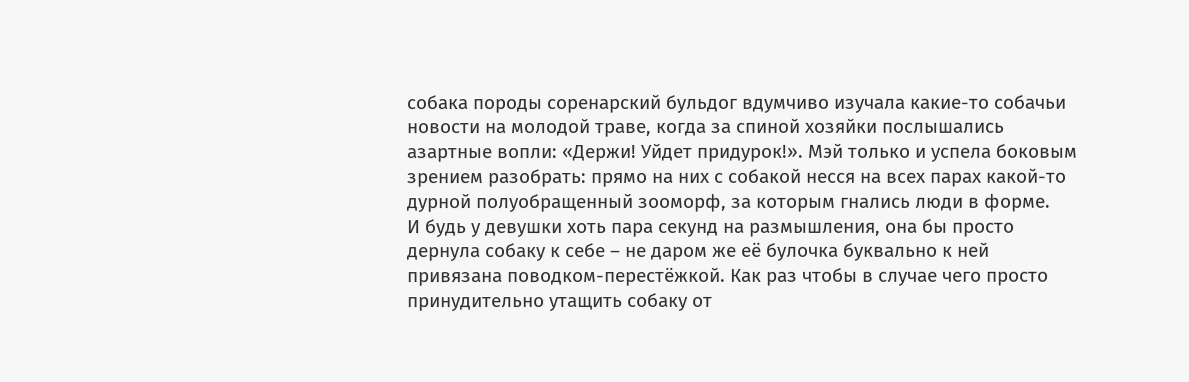собака породы соренарский бульдог вдумчиво изучала какие-то собачьи новости на молодой траве, когда за спиной хозяйки послышались азартные вопли: «Держи! Уйдет придурок!». Мэй только и успела боковым зрением разобрать: прямо на них с собакой несся на всех парах какой-то дурной полуобращенный зооморф, за которым гнались люди в форме.
И будь у девушки хоть пара секунд на размышления, она бы просто дернула собаку к себе – не даром же её булочка буквально к ней привязана поводком-перестёжкой. Как раз чтобы в случае чего просто принудительно утащить собаку от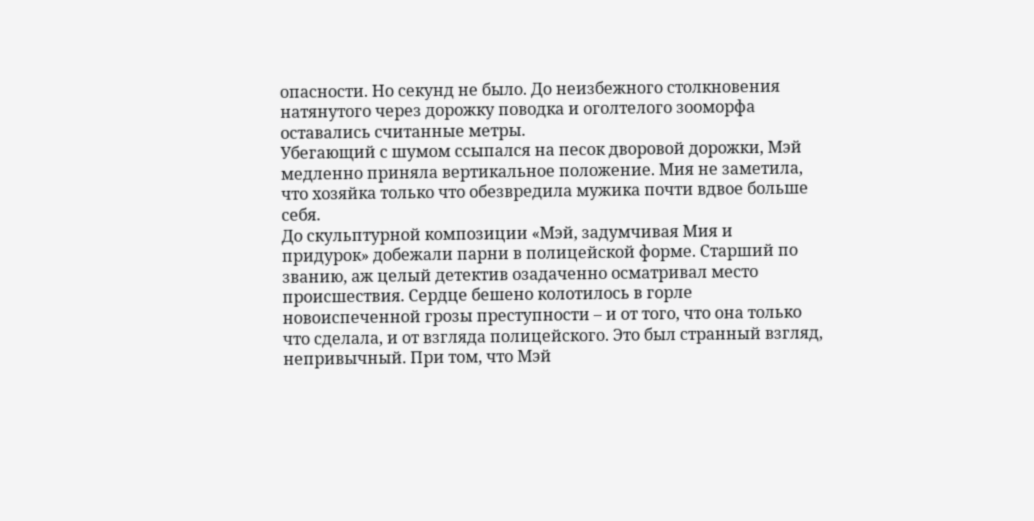опасности. Но секунд не было. До неизбежного столкновения натянутого через дорожку поводка и оголтелого зооморфа оставались считанные метры.
Убегающий с шумом ссыпался на песок дворовой дорожки, Мэй медленно приняла вертикальное положение. Мия не заметила, что хозяйка только что обезвредила мужика почти вдвое больше себя.
До скульптурной композиции «Мэй, задумчивая Мия и придурок» добежали парни в полицейской форме. Старший по званию, аж целый детектив озадаченно осматривал место происшествия. Сердце бешено колотилось в горле новоиспеченной грозы преступности – и от того, что она только что сделала, и от взгляда полицейского. Это был странный взгляд, непривычный. При том, что Мэй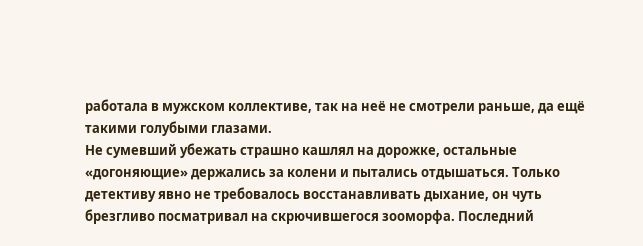работала в мужском коллективе, так на неё не смотрели раньше, да ещё такими голубыми глазами.
Не сумевший убежать страшно кашлял на дорожке, остальные «догоняющие» держались за колени и пытались отдышаться. Только детективу явно не требовалось восстанавливать дыхание, он чуть брезгливо посматривал на скрючившегося зооморфа. Последний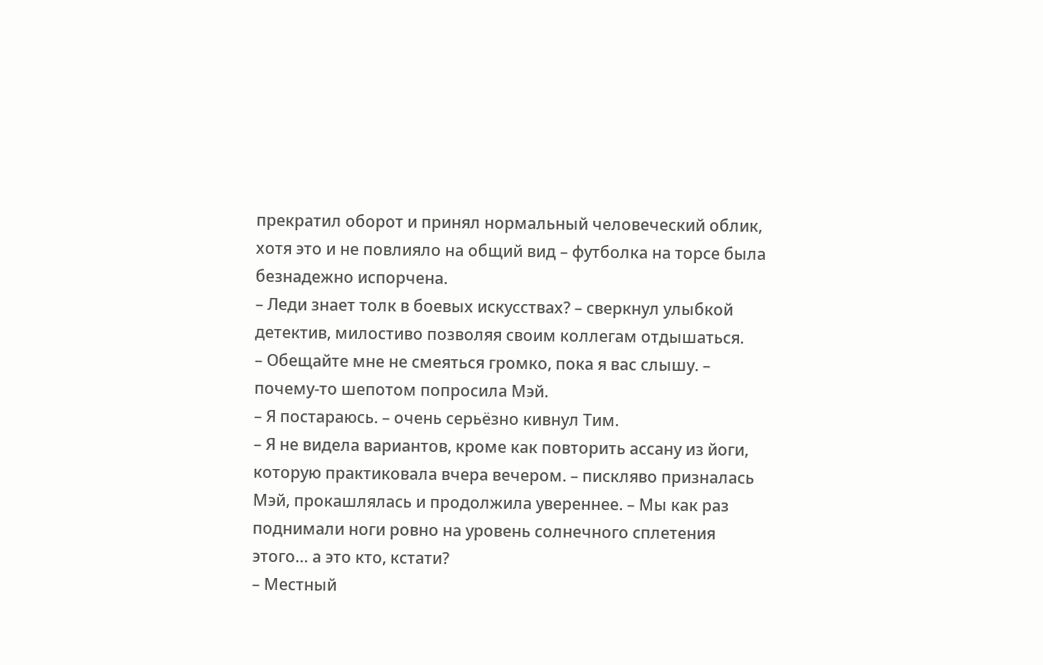прекратил оборот и принял нормальный человеческий облик, хотя это и не повлияло на общий вид – футболка на торсе была безнадежно испорчена.
– Леди знает толк в боевых искусствах? – сверкнул улыбкой детектив, милостиво позволяя своим коллегам отдышаться.
– Обещайте мне не смеяться громко, пока я вас слышу. – почему-то шепотом попросила Мэй.
– Я постараюсь. – очень серьёзно кивнул Тим.
– Я не видела вариантов, кроме как повторить ассану из йоги, которую практиковала вчера вечером. – пискляво призналась Мэй, прокашлялась и продолжила увереннее. – Мы как раз поднимали ноги ровно на уровень солнечного сплетения этого… а это кто, кстати?
– Местный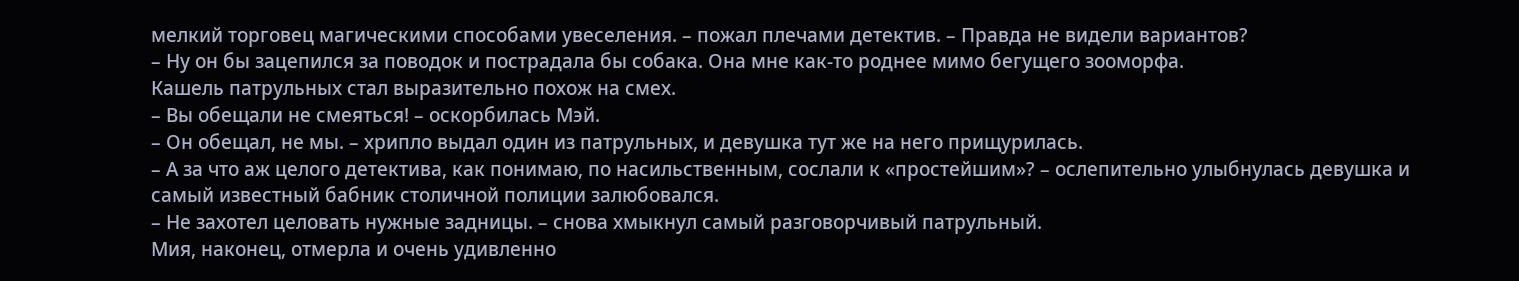мелкий торговец магическими способами увеселения. – пожал плечами детектив. – Правда не видели вариантов?
– Ну он бы зацепился за поводок и пострадала бы собака. Она мне как-то роднее мимо бегущего зооморфа.
Кашель патрульных стал выразительно похож на смех.
– Вы обещали не смеяться! – оскорбилась Мэй.
– Он обещал, не мы. – хрипло выдал один из патрульных, и девушка тут же на него прищурилась.
– А за что аж целого детектива, как понимаю, по насильственным, сослали к «простейшим»? – ослепительно улыбнулась девушка и самый известный бабник столичной полиции залюбовался.
– Не захотел целовать нужные задницы. – снова хмыкнул самый разговорчивый патрульный.
Мия, наконец, отмерла и очень удивленно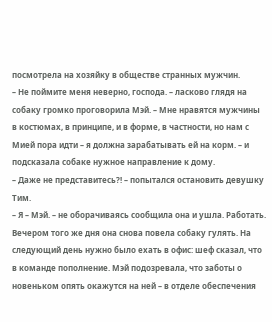посмотрела на хозяйку в обществе странных мужчин.
– Не поймите меня неверно, господа. – ласково глядя на собаку громко проговорила Мэй. – Мне нравятся мужчины в костюмах, в принципе, и в форме, в частности, но нам с Мией пора идти – я должна зарабатывать ей на корм. – и подсказала собаке нужное направление к дому.
– Даже не представитесь?! – попытался остановить девушку Тим.
– Я – Мэй. – не оборачиваясь сообщила она и ушла. Работать.
Вечером того же дня она снова повела собаку гулять. На следующий день нужно было ехать в офис: шеф сказал, что в команде пополнение. Мэй подозревала, что заботы о новеньком опять окажутся на ней – в отделе обеспечения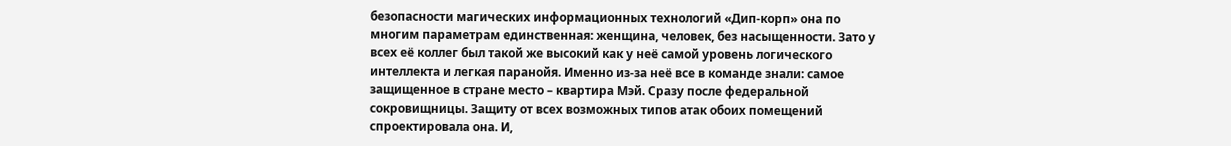безопасности магических информационных технологий «Дип-корп» она по многим параметрам единственная: женщина, человек, без насыщенности. Зато у всех её коллег был такой же высокий как у неё самой уровень логического интеллекта и легкая паранойя. Именно из-за неё все в команде знали: самое защищенное в стране место – квартира Мэй. Сразу после федеральной сокровищницы. Защиту от всех возможных типов атак обоих помещений спроектировала она. И,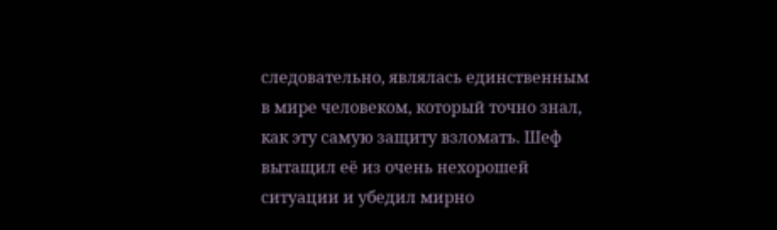следовательно, являлась единственным в мире человеком, который точно знал, как эту самую защиту взломать. Шеф вытащил её из очень нехорошей ситуации и убедил мирно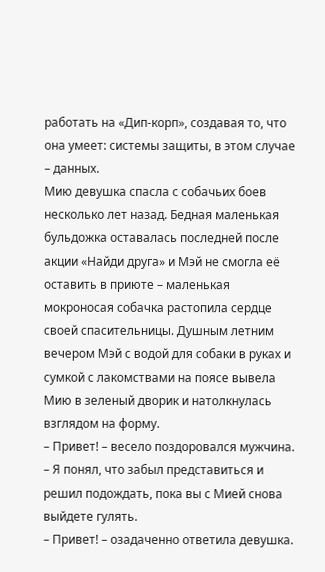работать на «Дип-корп», создавая то, что она умеет: системы защиты, в этом случае – данных.
Мию девушка спасла с собачьих боев несколько лет назад. Бедная маленькая бульдожка оставалась последней после акции «Найди друга» и Мэй не смогла её оставить в приюте – маленькая мокроносая собачка растопила сердце своей спасительницы. Душным летним вечером Мэй с водой для собаки в руках и сумкой с лакомствами на поясе вывела Мию в зеленый дворик и натолкнулась взглядом на форму.
– Привет! – весело поздоровался мужчина. – Я понял, что забыл представиться и решил подождать, пока вы с Мией снова выйдете гулять.
– Привет! – озадаченно ответила девушка.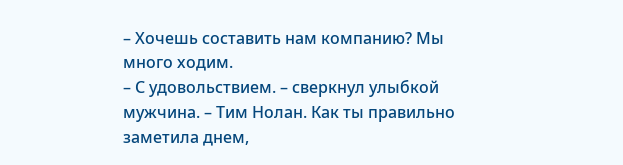– Хочешь составить нам компанию? Мы много ходим.
– С удовольствием. – сверкнул улыбкой мужчина. – Тим Нолан. Как ты правильно заметила днем,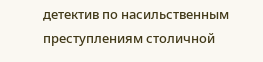детектив по насильственным преступлениям столичной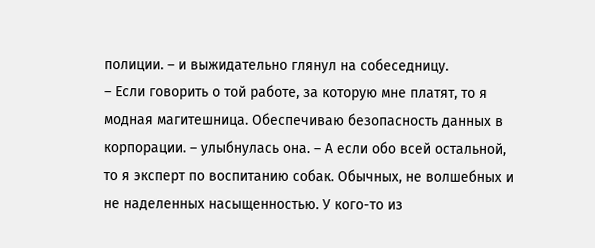полиции. – и выжидательно глянул на собеседницу.
– Если говорить о той работе, за которую мне платят, то я модная магитешница. Обеспечиваю безопасность данных в корпорации. – улыбнулась она. – А если обо всей остальной, то я эксперт по воспитанию собак. Обычных, не волшебных и не наделенных насыщенностью. У кого-то из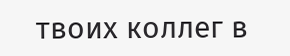твоих коллег в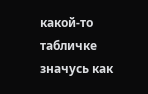какой-то табличке значусь как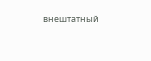внештатный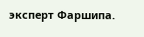эксперт Фаршипа.